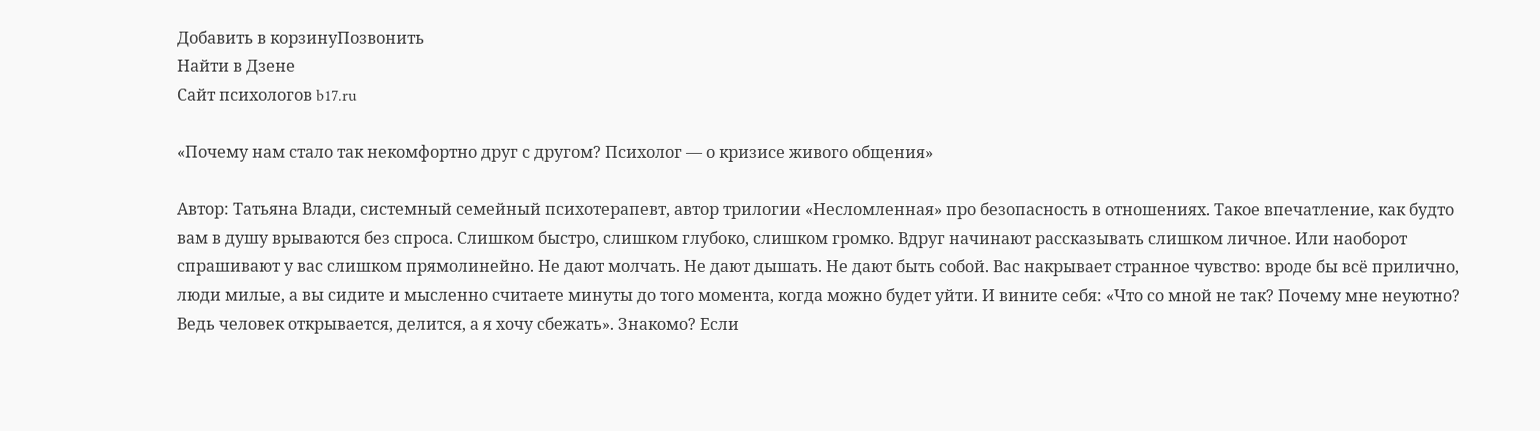Добавить в корзинуПозвонить
Найти в Дзене
Сайт психологов b17.ru

«Почему нам стало так некомфортно друг с другом? Психолог — о кризисе живого общения»

Автор: Татьяна Влади, системный семейный психотерапевт, автор трилогии «Несломленная» про безопасность в отношениях. Такое впечатление, как будто вам в душу врываются без спроса. Слишком быстро, слишком глубоко, слишком громко. Вдруг начинают рассказывать слишком личное. Или наоборот спрашивают у вас слишком прямолинейно. Не дают молчать. Не дают дышать. Не дают быть собой. Вас накрывает странное чувство: вроде бы всё прилично, люди милые, а вы сидите и мысленно считаете минуты до того момента, когда можно будет уйти. И вините себя: «Что со мной не так? Почему мне неуютно? Ведь человек открывается, делится, а я хочу сбежать». Знакомо? Если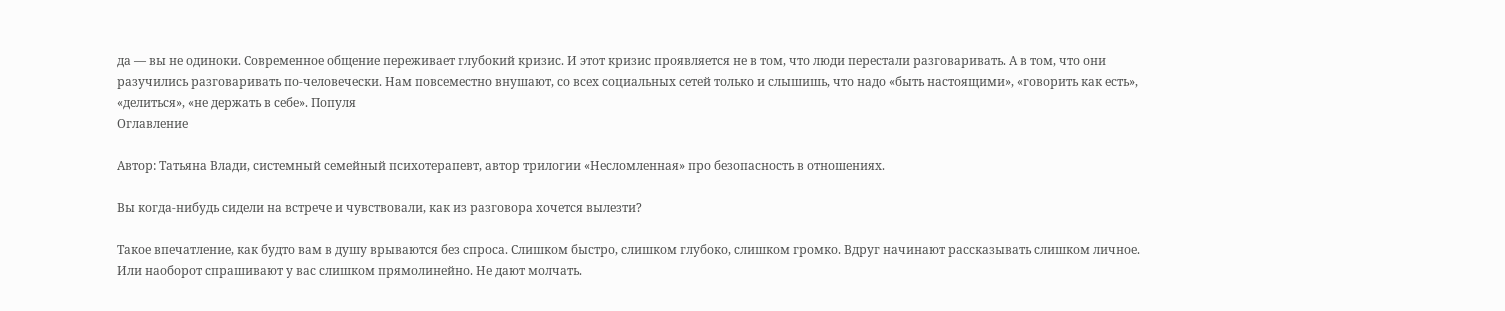да — вы не одиноки. Современное общение переживает глубокий кризис. И этот кризис проявляется не в том, что люди перестали разговаривать. А в том, что они разучились разговаривать по-человечески. Нам повсеместно внушают, со всех социальных сетей только и слышишь, что надо «быть настоящими», «говорить как есть», «делиться», «не держать в себе». Популя
Оглавление

Автор: Татьяна Влади, системный семейный психотерапевт, автор трилогии «Несломленная» про безопасность в отношениях.

Вы когда-нибудь сидели на встрече и чувствовали, как из разговора хочется вылезти?

Такое впечатление, как будто вам в душу врываются без спроса. Слишком быстро, слишком глубоко, слишком громко. Вдруг начинают рассказывать слишком личное. Или наоборот спрашивают у вас слишком прямолинейно. Не дают молчать.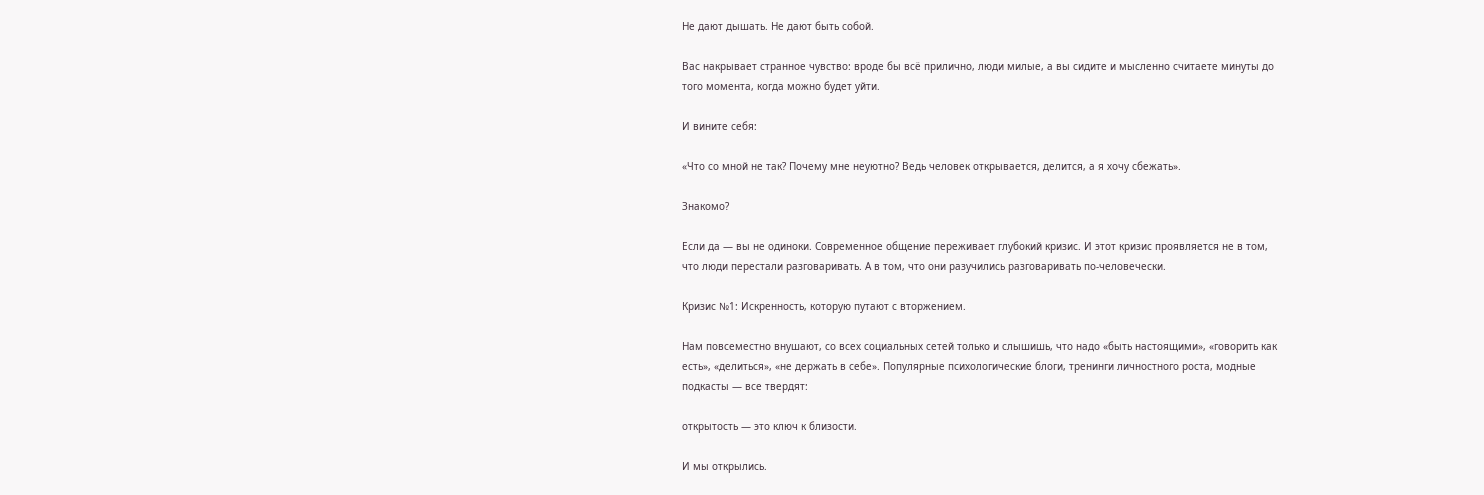Не дают дышать. Не дают быть собой.

Вас накрывает странное чувство: вроде бы всё прилично, люди милые, а вы сидите и мысленно считаете минуты до того момента, когда можно будет уйти.

И вините себя:

«Что со мной не так? Почему мне неуютно? Ведь человек открывается, делится, а я хочу сбежать».

Знакомо?

Если да — вы не одиноки. Современное общение переживает глубокий кризис. И этот кризис проявляется не в том, что люди перестали разговаривать. А в том, что они разучились разговаривать по-человечески.

Кризис №1: Искренность, которую путают с вторжением.

Нам повсеместно внушают, со всех социальных сетей только и слышишь, что надо «быть настоящими», «говорить как есть», «делиться», «не держать в себе». Популярные психологические блоги, тренинги личностного роста, модные подкасты — все твердят:

открытость — это ключ к близости.

И мы открылись.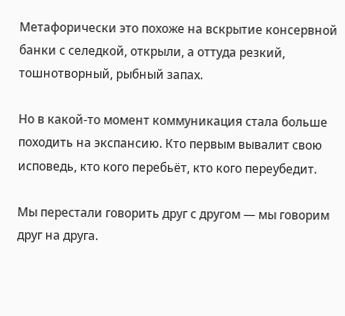Метафорически это похоже на вскрытие консервной банки с селедкой, открыли, а оттуда резкий, тошнотворный, рыбный запах.

Но в какой-то момент коммуникация стала больше походить на экспансию. Кто первым вывалит свою исповедь, кто кого перебьёт, кто кого переубедит.

Мы перестали говорить друг с другом — мы говорим друг на друга.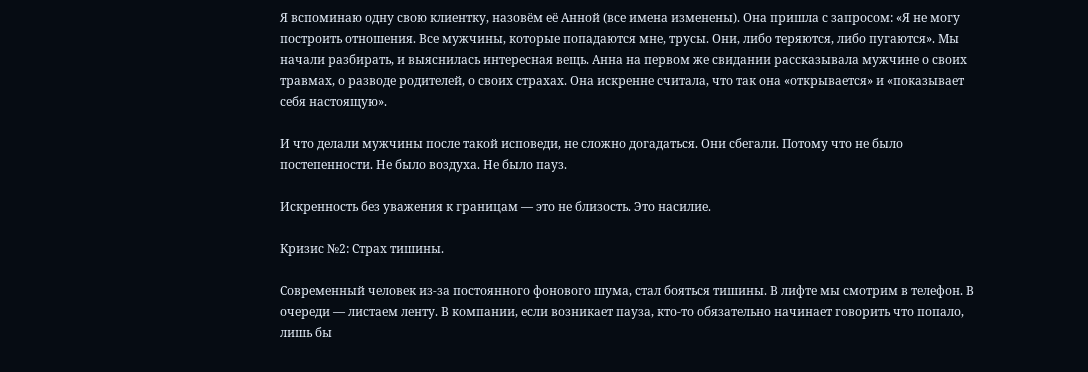Я вспоминаю одну свою клиентку, назовём её Анной (все имена изменены). Она пришла с запросом: «Я не могу построить отношения. Все мужчины, которые попадаются мне, трусы. Они, либо теряются, либо пугаются». Мы начали разбирать, и выяснилась интересная вещь. Анна на первом же свидании рассказывала мужчине о своих травмах, о разводе родителей, о своих страхах. Она искренне считала, что так она «открывается» и «показывает себя настоящую».

И что делали мужчины после такой исповеди, не сложно догадаться. Они сбегали. Потому что не было постепенности. Не было воздуха. Не было пауз.

Искренность без уважения к границам — это не близость. Это насилие.

Кризис №2: Страх тишины.

Современный человек из-за постоянного фонового шума, стал бояться тишины. В лифте мы смотрим в телефон. В очереди — листаем ленту. В компании, если возникает пауза, кто-то обязательно начинает говорить что попало, лишь бы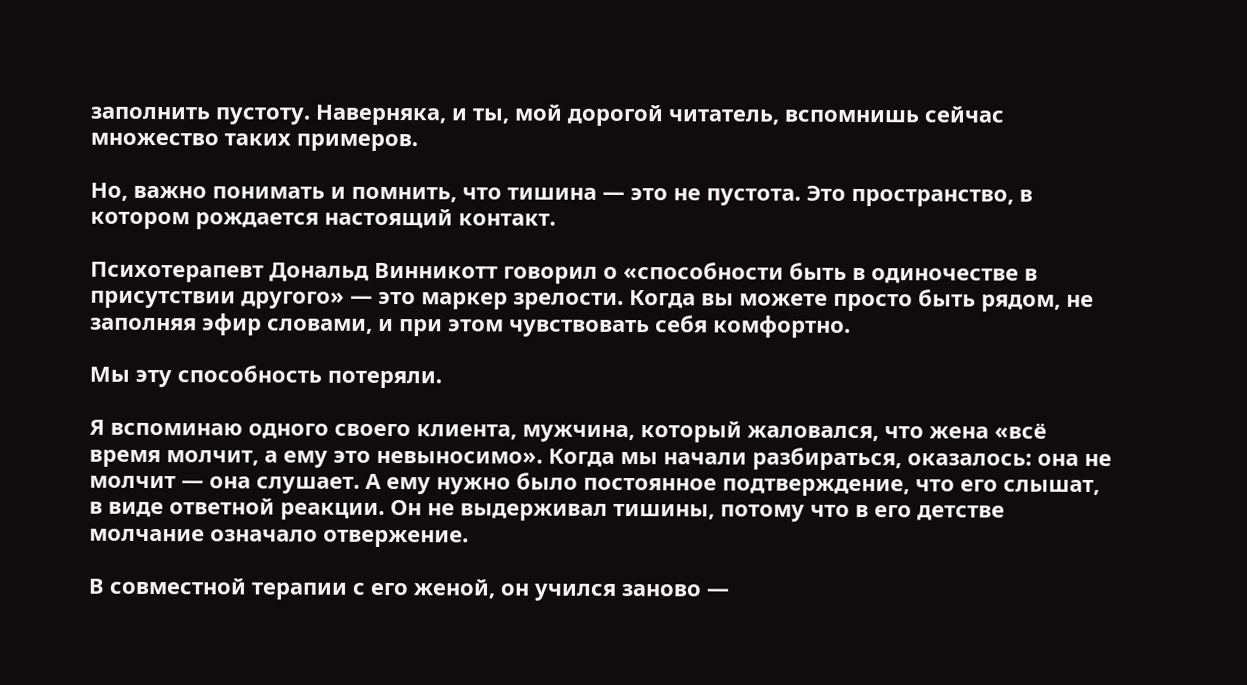заполнить пустоту. Наверняка, и ты, мой дорогой читатель, вспомнишь сейчас множество таких примеров.

Но, важно понимать и помнить, что тишина — это не пустота. Это пространство, в котором рождается настоящий контакт.

Психотерапевт Дональд Винникотт говорил о «способности быть в одиночестве в присутствии другого» — это маркер зрелости. Когда вы можете просто быть рядом, не заполняя эфир словами, и при этом чувствовать себя комфортно.

Мы эту способность потеряли.

Я вспоминаю одного своего клиента, мужчина, который жаловался, что жена «всё время молчит, а ему это невыносимо». Когда мы начали разбираться, оказалось: она не молчит — она слушает. А ему нужно было постоянное подтверждение, что его слышат, в виде ответной реакции. Он не выдерживал тишины, потому что в его детстве молчание означало отвержение.

В совместной терапии с его женой, он учился заново —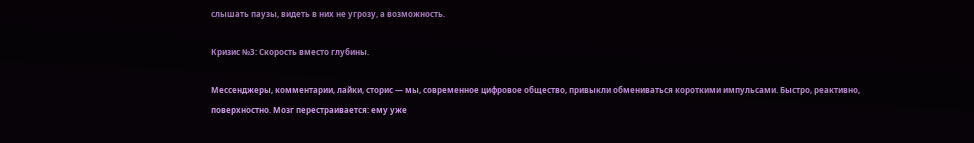слышать паузы, видеть в них не угрозу, а возможность.

Кризис №3: Скорость вместо глубины.

Мессенджеры, комментарии, лайки, сторис — мы, современное цифровое общество, привыкли обмениваться короткими импульсами. Быстро, реактивно, поверхностно. Мозг перестраивается: ему уже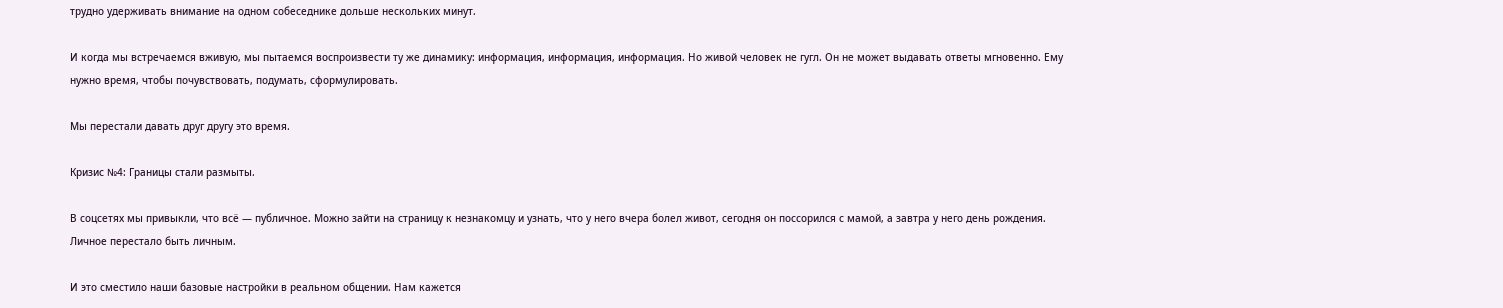трудно удерживать внимание на одном собеседнике дольше нескольких минут.

И когда мы встречаемся вживую, мы пытаемся воспроизвести ту же динамику: информация, информация, информация. Но живой человек не гугл. Он не может выдавать ответы мгновенно. Ему нужно время, чтобы почувствовать, подумать, сформулировать.

Мы перестали давать друг другу это время.

Кризис №4: Границы стали размыты.

В соцсетях мы привыкли, что всё — публичное. Можно зайти на страницу к незнакомцу и узнать, что у него вчера болел живот, сегодня он поссорился с мамой, а завтра у него день рождения. Личное перестало быть личным.

И это сместило наши базовые настройки в реальном общении. Нам кажется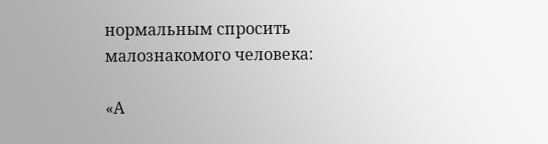нормальным спросить малознакомого человека:

«А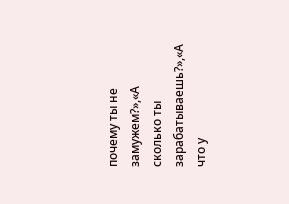почему ты не замужем?»,«А сколько ты зарабатываешь?»,«А что у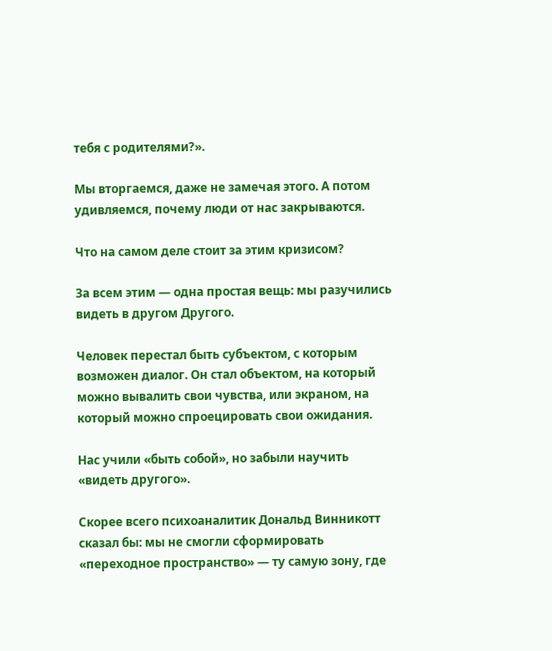тебя с родителями?».

Мы вторгаемся, даже не замечая этого. А потом удивляемся, почему люди от нас закрываются.

Что на самом деле стоит за этим кризисом?

За всем этим — одна простая вещь: мы разучились видеть в другом Другого.

Человек перестал быть субъектом, с которым возможен диалог. Он стал объектом, на который можно вывалить свои чувства, или экраном, на который можно спроецировать свои ожидания.

Нас учили «быть собой», но забыли научить «видеть другого».

Скорее всего психоаналитик Дональд Винникотт сказал бы: мы не смогли сформировать «переходное пространство» — ту самую зону, где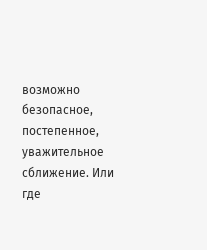возможно безопасное, постепенное, уважительное сближение. Или где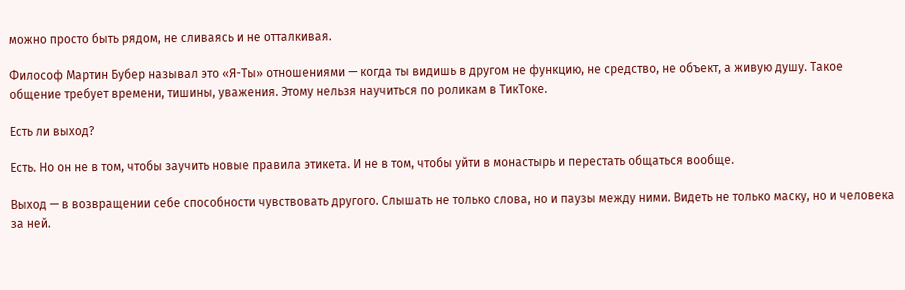можно просто быть рядом, не сливаясь и не отталкивая.

Философ Мартин Бубер называл это «Я-Ты» отношениями — когда ты видишь в другом не функцию, не средство, не объект, а живую душу. Такое общение требует времени, тишины, уважения. Этому нельзя научиться по роликам в ТикТоке.

Есть ли выход?

Есть. Но он не в том, чтобы заучить новые правила этикета. И не в том, чтобы уйти в монастырь и перестать общаться вообще.

Выход — в возвращении себе способности чувствовать другого. Слышать не только слова, но и паузы между ними. Видеть не только маску, но и человека за ней.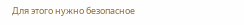Для этого нужно безопасное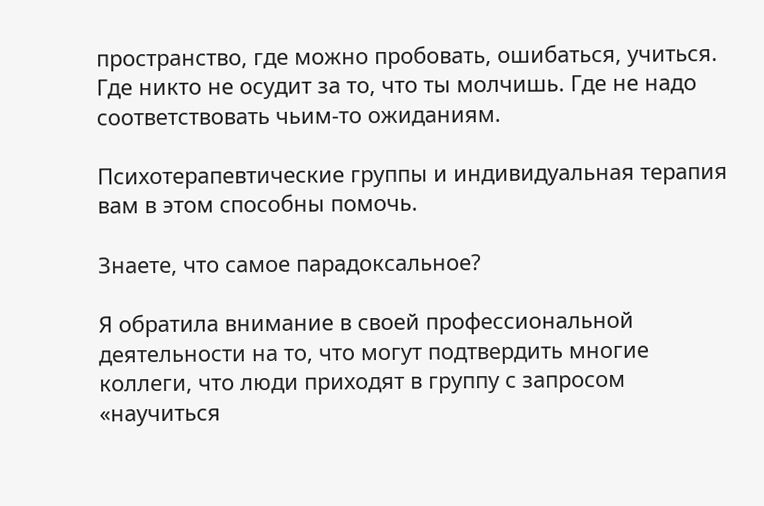пространство, где можно пробовать, ошибаться, учиться. Где никто не осудит за то, что ты молчишь. Где не надо соответствовать чьим-то ожиданиям.

Психотерапевтические группы и индивидуальная терапия вам в этом способны помочь.

Знаете, что самое парадоксальное?

Я обратила внимание в своей профессиональной деятельности на то, что могут подтвердить многие коллеги, что люди приходят в группу с запросом «научиться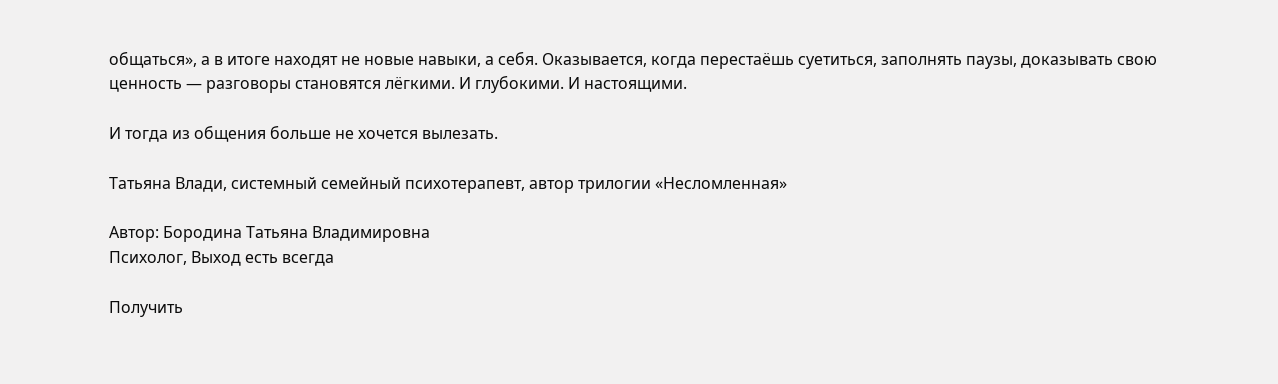общаться», а в итоге находят не новые навыки, а себя. Оказывается, когда перестаёшь суетиться, заполнять паузы, доказывать свою ценность — разговоры становятся лёгкими. И глубокими. И настоящими.

И тогда из общения больше не хочется вылезать.

Татьяна Влади, системный семейный психотерапевт, автор трилогии «Несломленная»

Автор: Бородина Татьяна Владимировна
Психолог, Выход есть всегда

Получить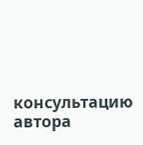консультацию автора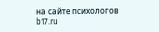на сайте психологов b17.ru